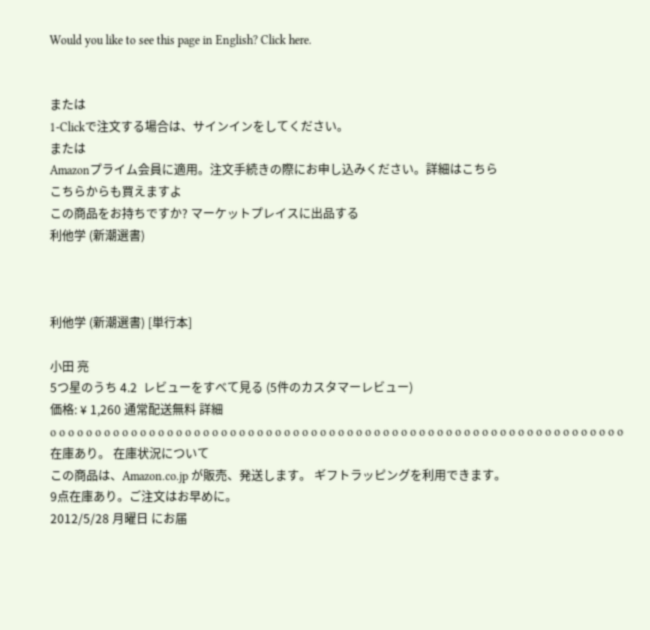Would you like to see this page in English? Click here.


または
1-Clickで注文する場合は、サインインをしてください。
または
Amazonプライム会員に適用。注文手続きの際にお申し込みください。詳細はこちら
こちらからも買えますよ
この商品をお持ちですか? マーケットプレイスに出品する
利他学 (新潮選書)



利他学 (新潮選書) [単行本]

小田 亮
5つ星のうち 4.2  レビューをすべて見る (5件のカスタマーレビュー)
価格: ¥ 1,260 通常配送無料 詳細
o o o o o o o o o o o o o o o o o o o o o o o o o o o o o o o o o o o o o o o o o o o o o o o o o o o o o o o o o o o o o o o o
在庫あり。 在庫状況について
この商品は、Amazon.co.jp が販売、発送します。 ギフトラッピングを利用できます。
9点在庫あり。ご注文はお早めに。
2012/5/28 月曜日 にお届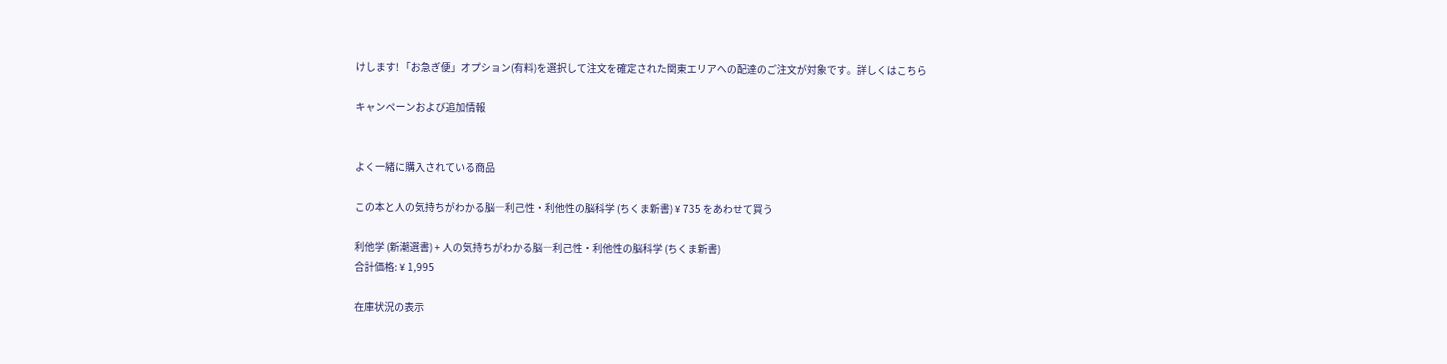けします! 「お急ぎ便」オプション(有料)を選択して注文を確定された関東エリアへの配達のご注文が対象です。詳しくはこちら

キャンペーンおよび追加情報


よく一緒に購入されている商品

この本と人の気持ちがわかる脳―利己性・利他性の脳科学 (ちくま新書) ¥ 735 をあわせて買う

利他学 (新潮選書) + 人の気持ちがわかる脳―利己性・利他性の脳科学 (ちくま新書)
合計価格: ¥ 1,995

在庫状況の表示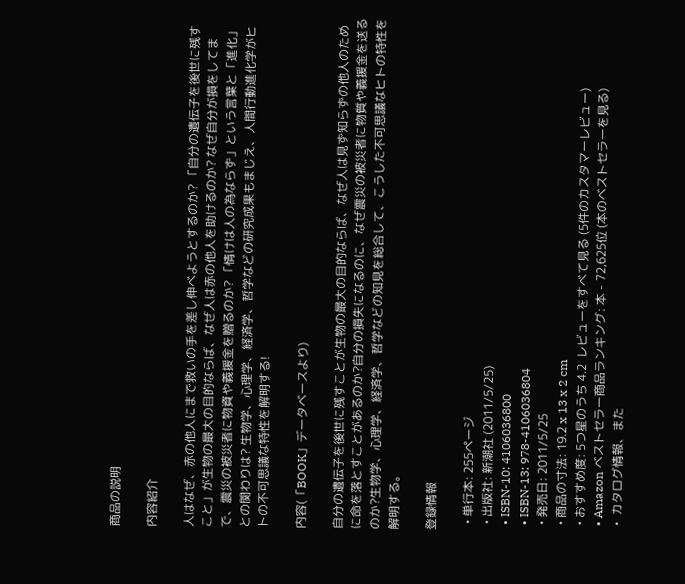商品の説明

内容紹介

人はなぜ、赤の他人にまで救いの手を差し伸べようとするのか? 「自分の遺伝子を後世に残すこと」が生物の最大の目的ならば、なぜ人は赤の他人を助けるのか? なぜ自分が損をしてまで、震災の被災者に物資や義援金を贈るのか? 「情けは人の為ならず」という言葉と「進化」との関わりは? 生物学、心理学、経済学、哲学などの研究成果もまじえ、人間行動進化学がヒトの不可思議な特性を解明する!

内容(「BOOK」データベースより)

自分の遺伝子を後世に残すことが生物の最大の目的ならば、なぜ人は見ず知らずの他人のために命を落とすことがあるのか?自分の損失になるのに、なぜ震災の被災者に物質や義援金を送るのか?生物学、心理学、経済学、哲学などの知見を総合して、こうした不可思議なヒトの特性を解明する。

登録情報

  • 単行本: 255ページ
  • 出版社: 新潮社 (2011/5/25)
  • ISBN-10: 4106036800
  • ISBN-13: 978-4106036804
  • 発売日: 2011/5/25
  • 商品の寸法: 19.2 x 13 x 2 cm
  • おすすめ度: 5つ星のうち 4.2  レビューをすべて見る (5件のカスタマーレビュー)
  • Amazon ベストセラー商品ランキング: 本 - 72,625位 (本のベストセラーを見る)
  •  カタログ情報、また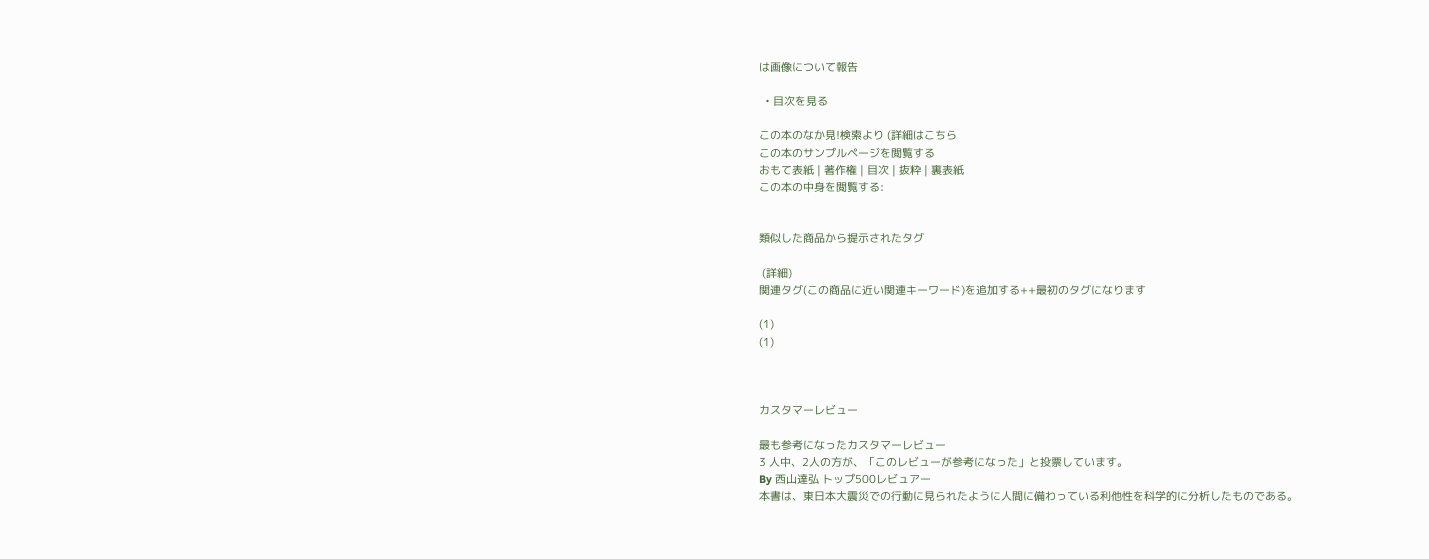は画像について報告

  • 目次を見る

この本のなか見!検索より (詳細はこちら
この本のサンプルページを閲覧する
おもて表紙 | 著作権 | 目次 | 抜粋 | 裏表紙
この本の中身を閲覧する:


類似した商品から提示されたタグ

 (詳細)
関連タグ(この商品に近い関連キーワード)を追加する++最初のタグになります

(1)
(1)



カスタマーレビュー

最も参考になったカスタマーレビュー
3 人中、2人の方が、「このレビューが参考になった」と投票しています。
By 西山達弘 トップ500レビュアー
本書は、東日本大震災での行動に見られたように人間に備わっている利他性を科学的に分析したものである。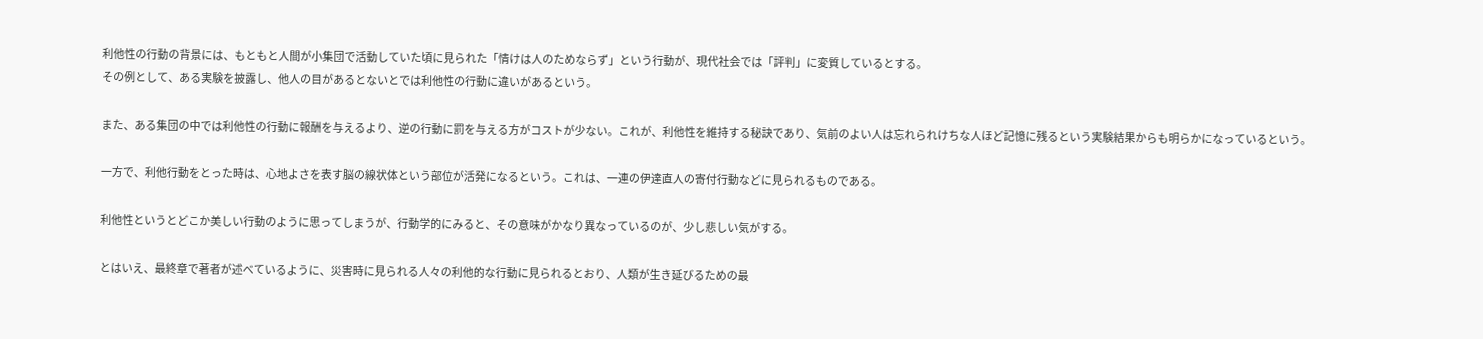利他性の行動の背景には、もともと人間が小集団で活動していた頃に見られた「情けは人のためならず」という行動が、現代社会では「評判」に変質しているとする。
その例として、ある実験を披露し、他人の目があるとないとでは利他性の行動に違いがあるという。

また、ある集団の中では利他性の行動に報酬を与えるより、逆の行動に罰を与える方がコストが少ない。これが、利他性を維持する秘訣であり、気前のよい人は忘れられけちな人ほど記憶に残るという実験結果からも明らかになっているという。

一方で、利他行動をとった時は、心地よさを表す脳の線状体という部位が活発になるという。これは、一連の伊達直人の寄付行動などに見られるものである。

利他性というとどこか美しい行動のように思ってしまうが、行動学的にみると、その意味がかなり異なっているのが、少し悲しい気がする。

とはいえ、最終章で著者が述べているように、災害時に見られる人々の利他的な行動に見られるとおり、人類が生き延びるための最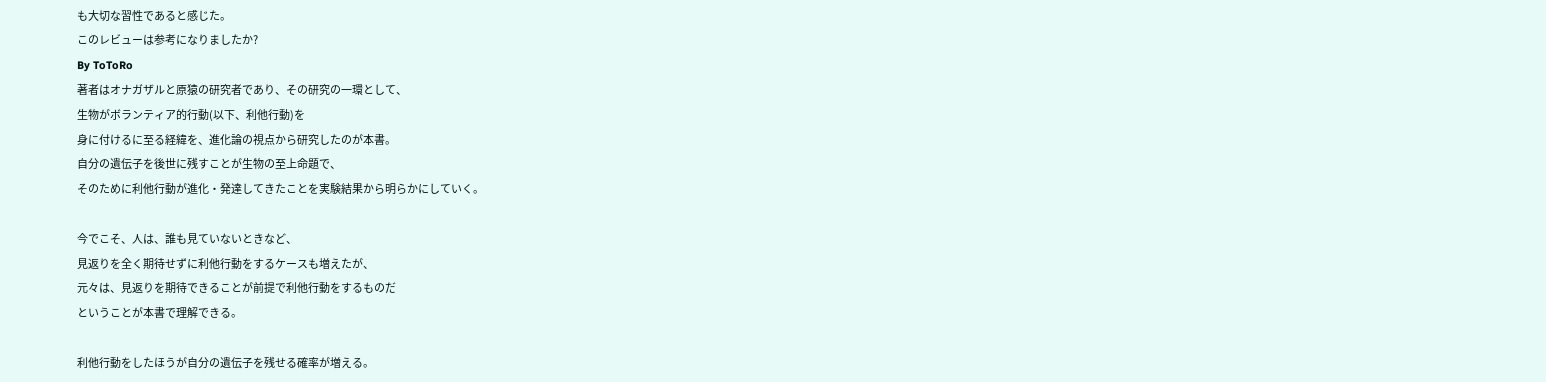も大切な習性であると感じた。
このレビューは参考になりましたか?
By ToToRo
著者はオナガザルと原猿の研究者であり、その研究の一環として、
生物がボランティア的行動(以下、利他行動)を
身に付けるに至る経緯を、進化論の視点から研究したのが本書。
自分の遺伝子を後世に残すことが生物の至上命題で、
そのために利他行動が進化・発達してきたことを実験結果から明らかにしていく。

今でこそ、人は、誰も見ていないときなど、
見返りを全く期待せずに利他行動をするケースも増えたが、
元々は、見返りを期待できることが前提で利他行動をするものだ
ということが本書で理解できる。

利他行動をしたほうが自分の遺伝子を残せる確率が増える。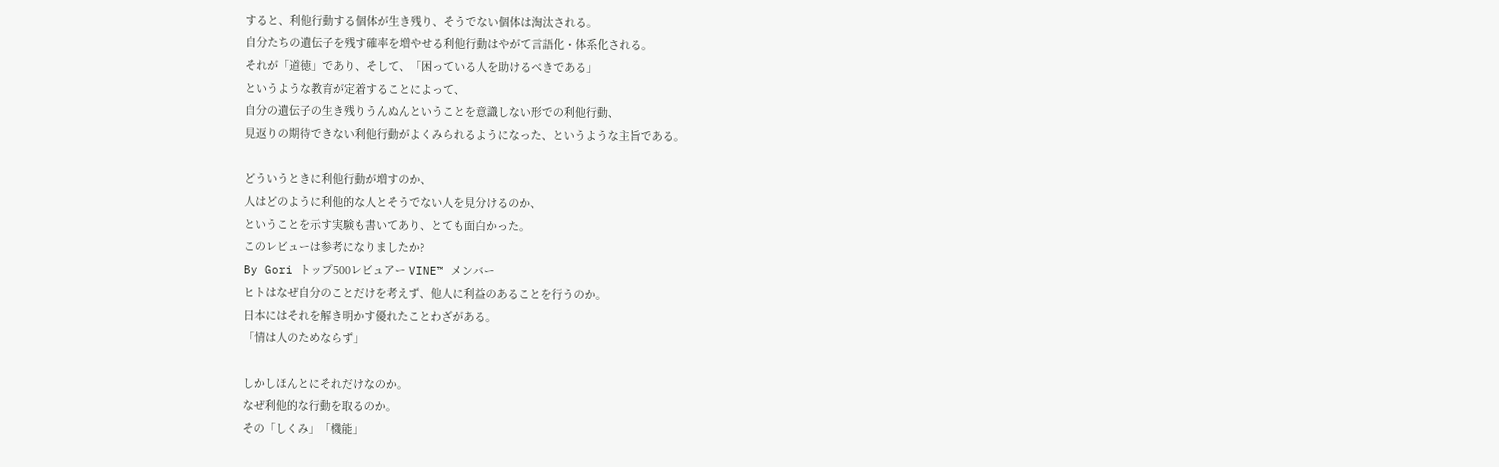すると、利他行動する個体が生き残り、そうでない個体は淘汰される。
自分たちの遺伝子を残す確率を増やせる利他行動はやがて言語化・体系化される。
それが「道徳」であり、そして、「困っている人を助けるべきである」
というような教育が定着することによって、
自分の遺伝子の生き残りうんぬんということを意識しない形での利他行動、
見返りの期待できない利他行動がよくみられるようになった、というような主旨である。

どういうときに利他行動が増すのか、
人はどのように利他的な人とそうでない人を見分けるのか、
ということを示す実験も書いてあり、とても面白かった。
このレビューは参考になりましたか?
By Gori トップ500レビュアー VINE™ メンバー
ヒトはなぜ自分のことだけを考えず、他人に利益のあることを行うのか。
日本にはそれを解き明かす優れたことわざがある。
「情は人のためならず」

しかしほんとにそれだけなのか。
なぜ利他的な行動を取るのか。
その「しくみ」「機能」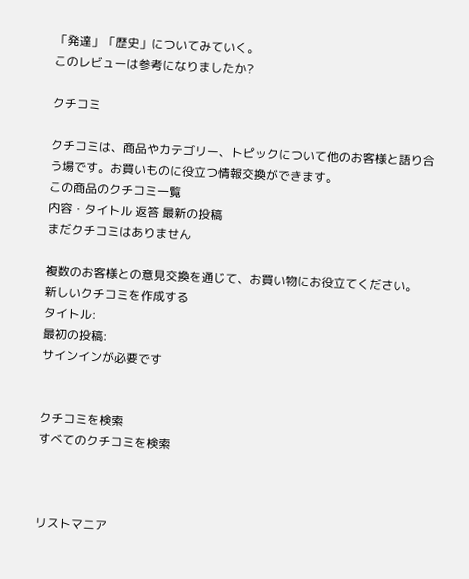「発達」「歴史」についてみていく。
このレビューは参考になりましたか?

クチコミ

クチコミは、商品やカテゴリー、トピックについて他のお客様と語り合う場です。お買いものに役立つ情報交換ができます。
この商品のクチコミ一覧
内容・タイトル 返答 最新の投稿
まだクチコミはありません

複数のお客様との意見交換を通じて、お買い物にお役立てください。
新しいクチコミを作成する
タイトル:
最初の投稿:
サインインが必要です


クチコミを検索
すべてのクチコミを検索



リストマニア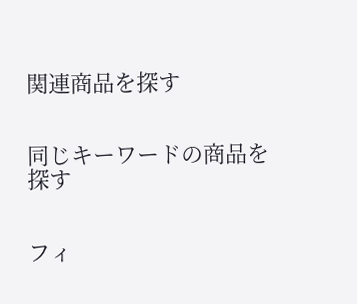関連商品を探す


同じキーワードの商品を探す


フィ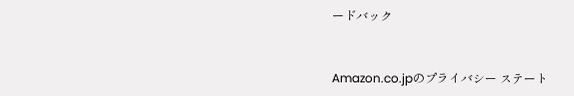ードバック


Amazon.co.jpのプライバシー ステート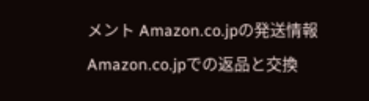メント Amazon.co.jpの発送情報 Amazon.co.jpでの返品と交換